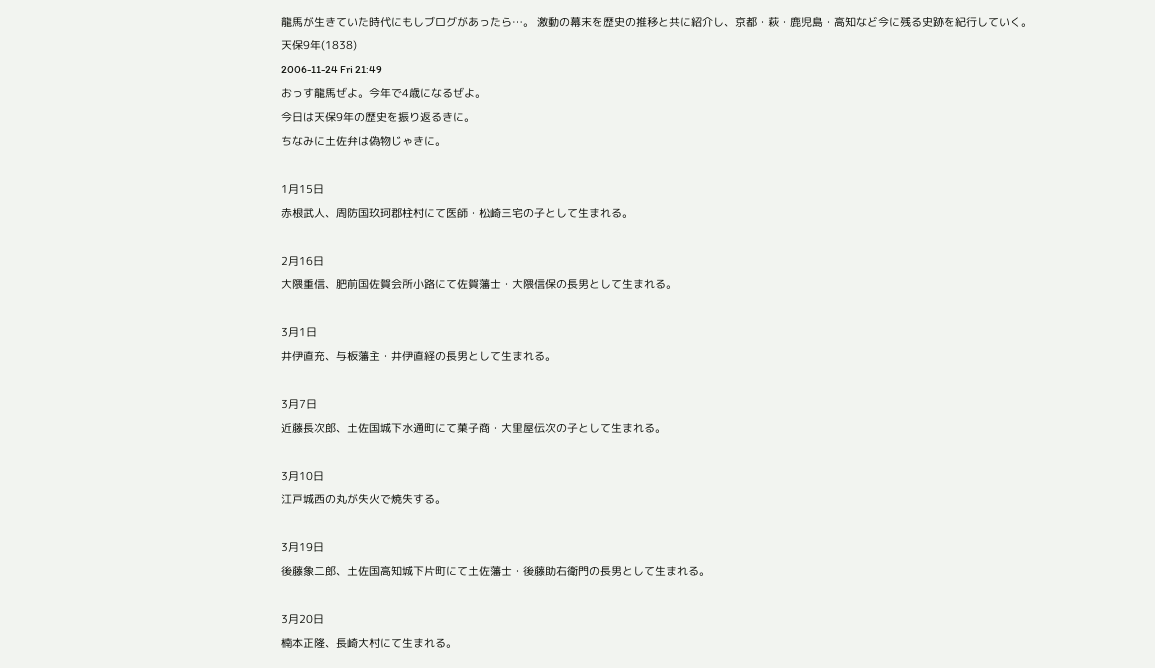龍馬が生きていた時代にもしブログがあったら…。 激動の幕末を歴史の推移と共に紹介し、京都・萩・鹿児島・高知など今に残る史跡を紀行していく。
天保9年(1838)
2006-11-24 Fri 21:49
おっす龍馬ぜよ。今年で4歳になるぜよ。
今日は天保9年の歴史を振り返るきに。
ちなみに土佐弁は偽物じゃきに。

1月15日
赤根武人、周防国玖珂郡柱村にて医師・松崎三宅の子として生まれる。

2月16日
大隈重信、肥前国佐賀会所小路にて佐賀藩士・大隈信保の長男として生まれる。

3月1日
井伊直充、与板藩主・井伊直経の長男として生まれる。

3月7日
近藤長次郎、土佐国城下水通町にて菓子商・大里屋伝次の子として生まれる。

3月10日
江戸城西の丸が失火で焼失する。

3月19日
後藤象二郎、土佐国高知城下片町にて土佐藩士・後藤助右衛門の長男として生まれる。

3月20日
楠本正隆、長崎大村にて生まれる。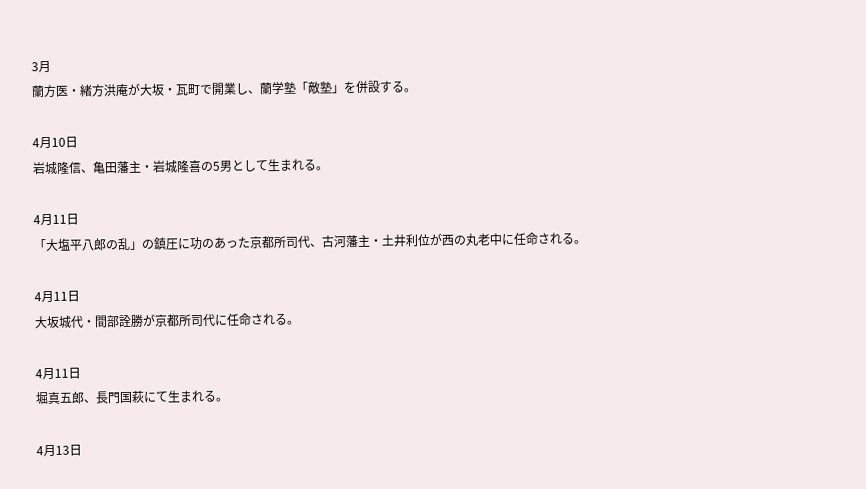3月
蘭方医・緒方洪庵が大坂・瓦町で開業し、蘭学塾「敵塾」を併設する。

4月10日
岩城隆信、亀田藩主・岩城隆喜の5男として生まれる。

4月11日
「大塩平八郎の乱」の鎮圧に功のあった京都所司代、古河藩主・土井利位が西の丸老中に任命される。

4月11日
大坂城代・間部詮勝が京都所司代に任命される。

4月11日
堀真五郎、長門国萩にて生まれる。

4月13日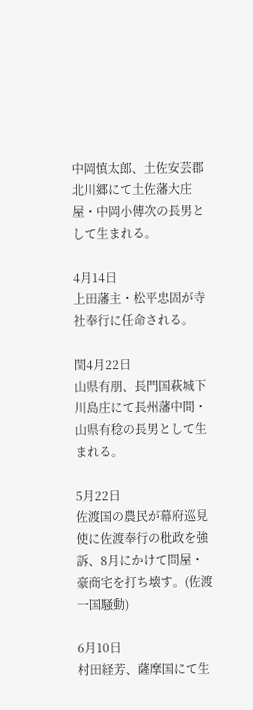中岡慎太郎、土佐安芸郡北川郷にて土佐藩大庄屋・中岡小傳次の長男として生まれる。

4月14日
上田藩主・松平忠固が寺社奉行に任命される。

閏4月22日
山県有朋、長門国萩城下川島庄にて長州藩中間・山県有稔の長男として生まれる。

5月22日
佐渡国の農民が幕府巡見使に佐渡奉行の秕政を強訴、8月にかけて問屋・豪商宅を打ち壊す。(佐渡一国騒動)

6月10日
村田経芳、薩摩国にて生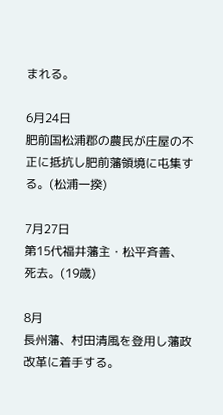まれる。

6月24日
肥前国松浦郡の農民が庄屋の不正に抵抗し肥前藩領境に屯集する。(松浦一揆)

7月27日
第15代福井藩主・松平斉善、死去。(19歳)

8月
長州藩、村田清風を登用し藩政改革に着手する。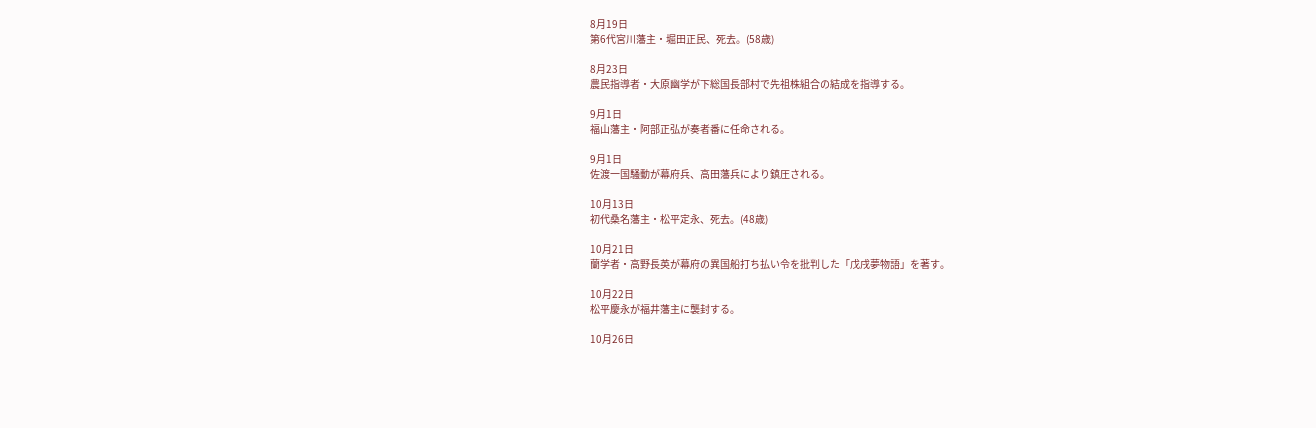8月19日
第6代宮川藩主・堀田正民、死去。(58歳)

8月23日
農民指導者・大原幽学が下総国長部村で先祖株組合の結成を指導する。

9月1日
福山藩主・阿部正弘が奏者番に任命される。

9月1日
佐渡一国騒動が幕府兵、高田藩兵により鎮圧される。

10月13日
初代桑名藩主・松平定永、死去。(48歳)

10月21日
蘭学者・高野長英が幕府の異国船打ち払い令を批判した「戊戌夢物語」を著す。

10月22日
松平慶永が福井藩主に襲封する。

10月26日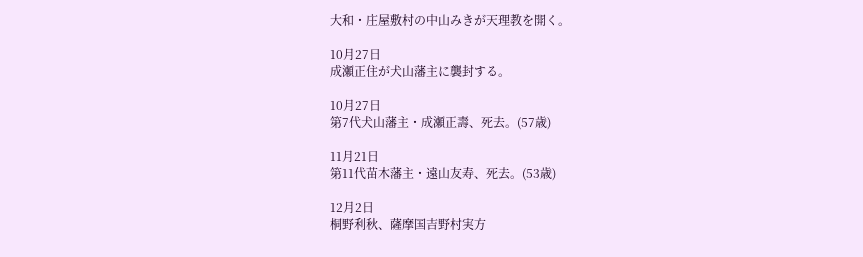大和・庄屋敷村の中山みきが天理教を開く。

10月27日
成瀬正住が犬山藩主に襲封する。

10月27日
第7代犬山藩主・成瀬正壽、死去。(57歳)

11月21日
第11代苗木藩主・遠山友寿、死去。(53歳)

12月2日
桐野利秋、薩摩国吉野村実方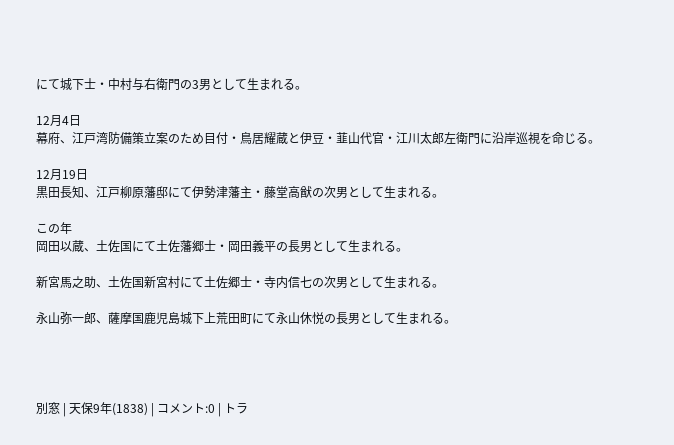にて城下士・中村与右衛門の3男として生まれる。

12月4日
幕府、江戸湾防備策立案のため目付・鳥居耀蔵と伊豆・韮山代官・江川太郎左衛門に沿岸巡視を命じる。

12月19日
黒田長知、江戸柳原藩邸にて伊勢津藩主・藤堂高猷の次男として生まれる。

この年
岡田以蔵、土佐国にて土佐藩郷士・岡田義平の長男として生まれる。

新宮馬之助、土佐国新宮村にて土佐郷士・寺内信七の次男として生まれる。

永山弥一郎、薩摩国鹿児島城下上荒田町にて永山休悦の長男として生まれる。




別窓 | 天保9年(1838) | コメント:0 | トラ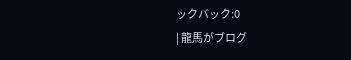ックバック:0
| 龍馬がブログ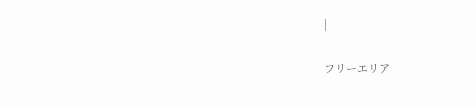|

フリーエリア